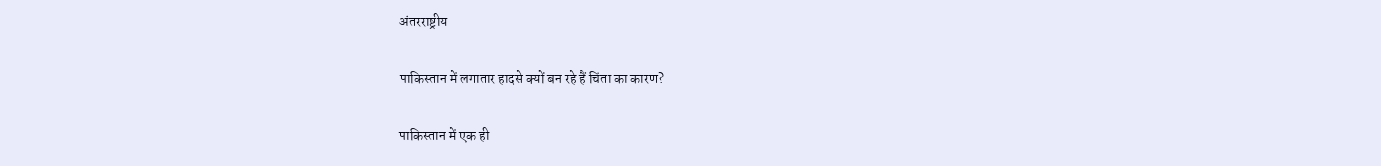अंतरराष्ट्रीय

पाकिस्तान में लगातार हादसे क्यों बन रहे हैं चिंता का कारण?

पाकिस्तान में एक ही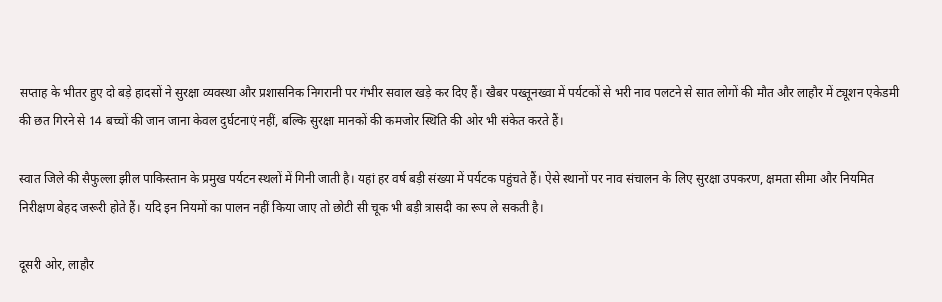सप्ताह के भीतर हुए दो बड़े हादसों ने सुरक्षा व्यवस्था और प्रशासनिक निगरानी पर गंभीर सवाल खड़े कर दिए हैं। खैबर पख्तूनख्वा में पर्यटकों से भरी नाव पलटने से सात लोगों की मौत और लाहौर में ट्यूशन एकेडमी की छत गिरने से 14 बच्चों की जान जाना केवल दुर्घटनाएं नहीं, बल्कि सुरक्षा मानकों की कमजोर स्थिति की ओर भी संकेत करते हैं।

स्वात जिले की सैफुल्ला झील पाकिस्तान के प्रमुख पर्यटन स्थलों में गिनी जाती है। यहां हर वर्ष बड़ी संख्या में पर्यटक पहुंचते हैं। ऐसे स्थानों पर नाव संचालन के लिए सुरक्षा उपकरण, क्षमता सीमा और नियमित निरीक्षण बेहद जरूरी होते हैं। यदि इन नियमों का पालन नहीं किया जाए तो छोटी सी चूक भी बड़ी त्रासदी का रूप ले सकती है।

दूसरी ओर, लाहौर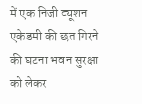में एक निजी ट्यूशन एकेडमी की छत गिरने की घटना भवन सुरक्षा को लेकर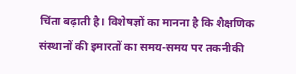चिंता बढ़ाती है। विशेषज्ञों का मानना है कि शैक्षणिक संस्थानों की इमारतों का समय-समय पर तकनीकी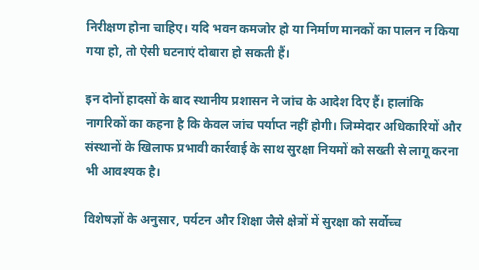निरीक्षण होना चाहिए। यदि भवन कमजोर हो या निर्माण मानकों का पालन न किया गया हो, तो ऐसी घटनाएं दोबारा हो सकती हैं।

इन दोनों हादसों के बाद स्थानीय प्रशासन ने जांच के आदेश दिए हैं। हालांकि नागरिकों का कहना है कि केवल जांच पर्याप्त नहीं होगी। जिम्मेदार अधिकारियों और संस्थानों के खिलाफ प्रभावी कार्रवाई के साथ सुरक्षा नियमों को सख्ती से लागू करना भी आवश्यक है।

विशेषज्ञों के अनुसार, पर्यटन और शिक्षा जैसे क्षेत्रों में सुरक्षा को सर्वोच्च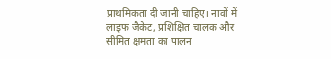प्राथमिकता दी जानी चाहिए। नावों में लाइफ जैकेट, प्रशिक्षित चालक और सीमित क्षमता का पालन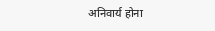अनिवार्य होना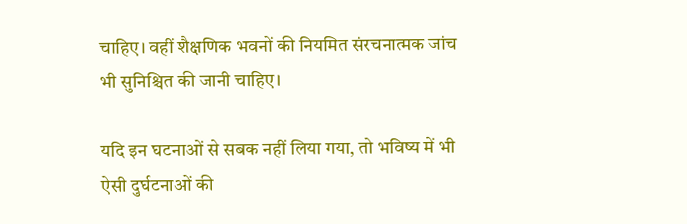चाहिए। वहीं शैक्षणिक भवनों की नियमित संरचनात्मक जांच भी सुनिश्चित की जानी चाहिए।

यदि इन घटनाओं से सबक नहीं लिया गया, तो भविष्य में भी ऐसी दुर्घटनाओं की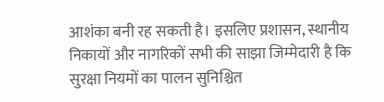आशंका बनी रह सकती है। इसलिए प्रशासन, स्थानीय निकायों और नागरिकों सभी की साझा जिम्मेदारी है कि सुरक्षा नियमों का पालन सुनिश्चित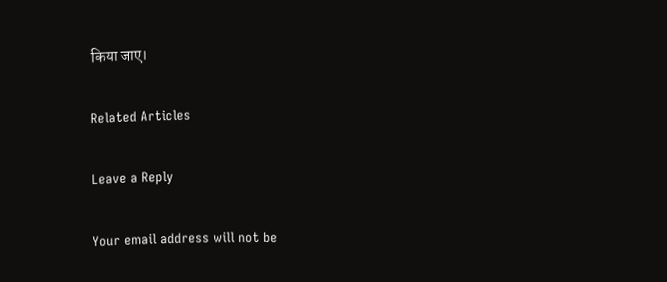किया जाए।

Related Articles

Leave a Reply

Your email address will not be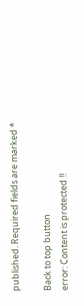published. Required fields are marked *

Back to top button
error: Content is protected !!